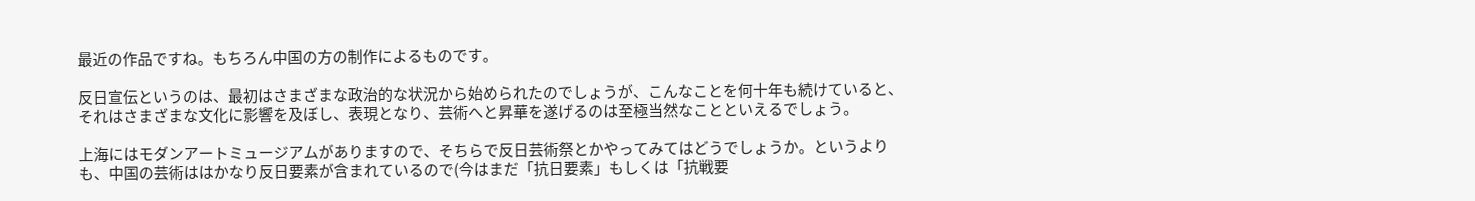最近の作品ですね。もちろん中国の方の制作によるものです。

反日宣伝というのは、最初はさまざまな政治的な状況から始められたのでしょうが、こんなことを何十年も続けていると、それはさまざまな文化に影響を及ぼし、表現となり、芸術へと昇華を遂げるのは至極当然なことといえるでしょう。

上海にはモダンアートミュージアムがありますので、そちらで反日芸術祭とかやってみてはどうでしょうか。というよりも、中国の芸術ははかなり反日要素が含まれているので(今はまだ「抗日要素」もしくは「抗戦要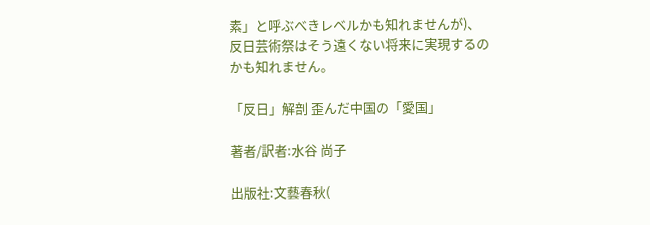素」と呼ぶべきレベルかも知れませんが)、反日芸術祭はそう遠くない将来に実現するのかも知れません。

「反日」解剖 歪んだ中国の「愛国」

著者/訳者:水谷 尚子

出版社:文藝春秋(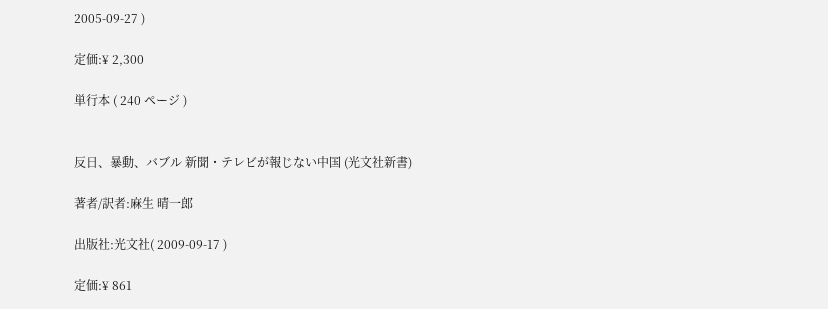2005-09-27 )

定価:¥ 2,300

単行本 ( 240 ページ )


反日、暴動、バブル 新聞・テレビが報じない中国 (光文社新書)

著者/訳者:麻生 晴一郎

出版社:光文社( 2009-09-17 )

定価:¥ 861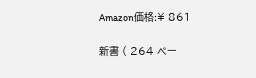Amazon価格:¥ 861

新書 ( 264 ペー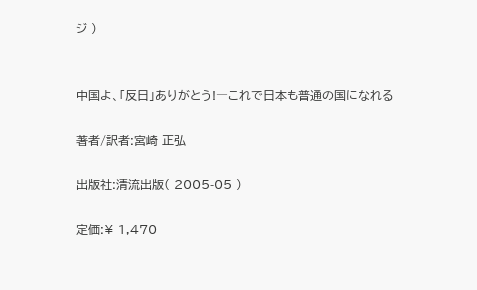ジ )


中国よ、「反日」ありがとう!―これで日本も普通の国になれる

著者/訳者:宮崎 正弘

出版社:清流出版( 2005-05 )

定価:¥ 1,470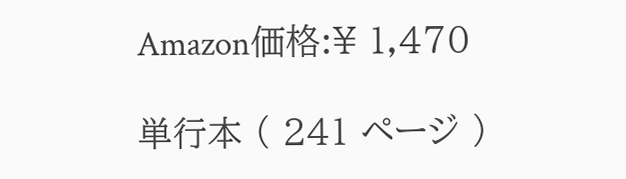Amazon価格:¥ 1,470

単行本 ( 241 ページ )